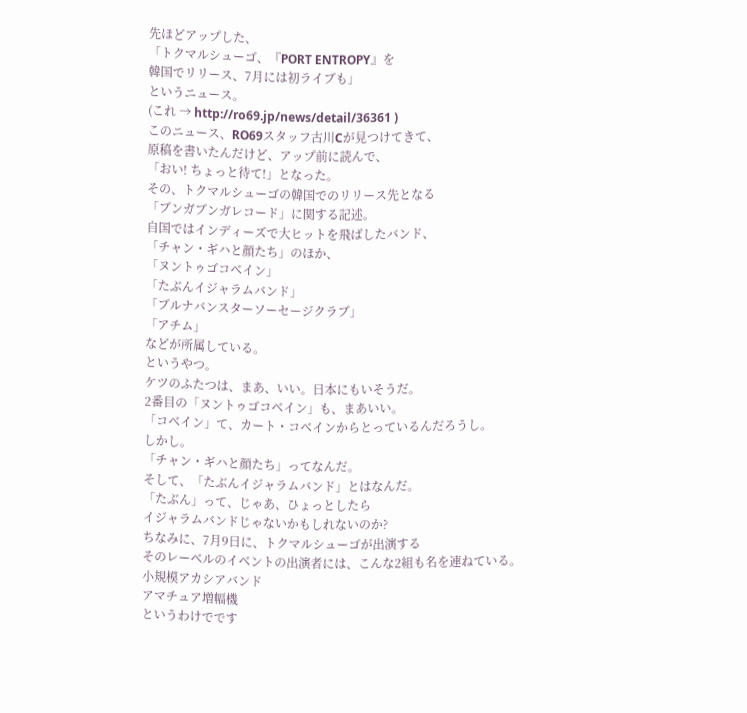先ほどアップした、
「トクマルシューゴ、『PORT ENTROPY』を
韓国でリリース、7月には初ライブも」
というニュース。
(これ → http://ro69.jp/news/detail/36361 )
このニュース、RO69スタッフ古川Cが見つけてきて、
原稿を書いたんだけど、アップ前に読んで、
「おい! ちょっと待て!」となった。
その、トクマルシューゴの韓国でのリリース先となる
「ブンガブンガレコード」に関する記述。
自国ではインディーズで大ヒットを飛ばしたバンド、
「チャン・ギハと顔たち」のほか、
「ヌントゥゴコベイン」
「たぶんイジャラムバンド」
「ブルナバンスターソーセージクラブ」
「アチム」
などが所属している。
というやつ。
ケツのふたつは、まあ、いい。日本にもいそうだ。
2番目の「ヌントゥゴコベイン」も、まあいい。
「コベイン」て、カート・コベインからとっているんだろうし。
しかし。
「チャン・ギハと顔たち」ってなんだ。
そして、「たぶんイジャラムバンド」とはなんだ。
「たぶん」って、じゃあ、ひょっとしたら
イジャラムバンドじゃないかもしれないのか?
ちなみに、7月9日に、トクマルシューゴが出演する
そのレーベルのイベントの出演者には、こんな2組も名を連ねている。
小規模アカシアバンド
アマチュア増幅機
というわけでです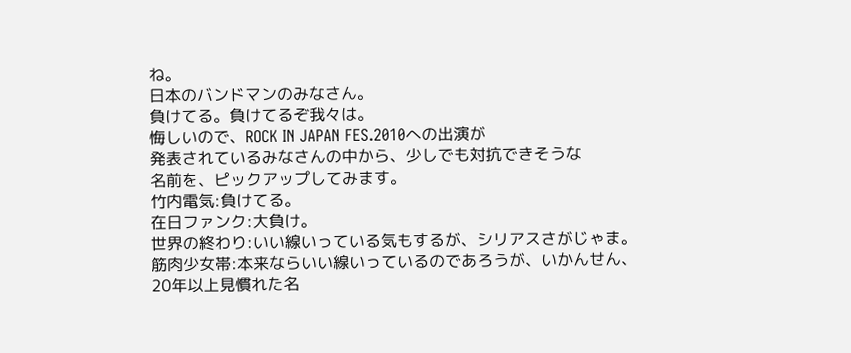ね。
日本のバンドマンのみなさん。
負けてる。負けてるぞ我々は。
悔しいので、ROCK IN JAPAN FES.2010への出演が
発表されているみなさんの中から、少しでも対抗できそうな
名前を、ピックアップしてみます。
竹内電気:負けてる。
在日ファンク:大負け。
世界の終わり:いい線いっている気もするが、シリアスさがじゃま。
筋肉少女帯:本来ならいい線いっているのであろうが、いかんせん、
20年以上見慣れた名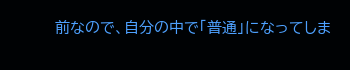前なので、自分の中で「普通」になってしま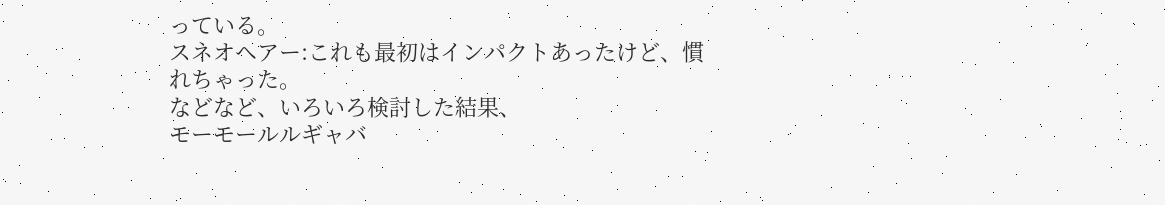っている。
スネオヘアー:これも最初はインパクトあったけど、慣れちゃった。
などなど、いろいろ検討した結果、
モーモールルギャバ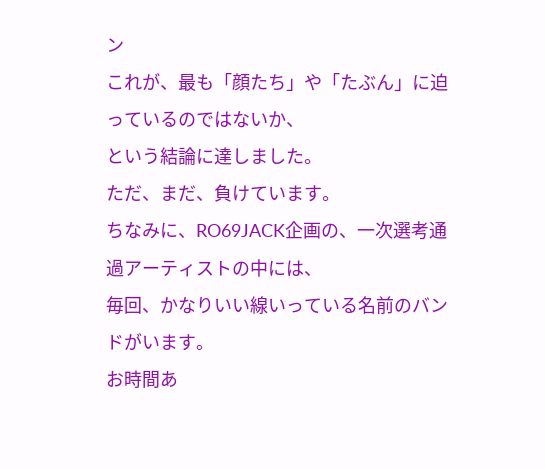ン
これが、最も「顔たち」や「たぶん」に迫っているのではないか、
という結論に達しました。
ただ、まだ、負けています。
ちなみに、RO69JACK企画の、一次選考通過アーティストの中には、
毎回、かなりいい線いっている名前のバンドがいます。
お時間あ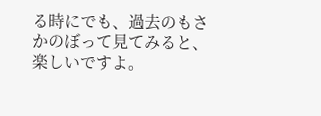る時にでも、過去のもさかのぼって見てみると、楽しいですよ。